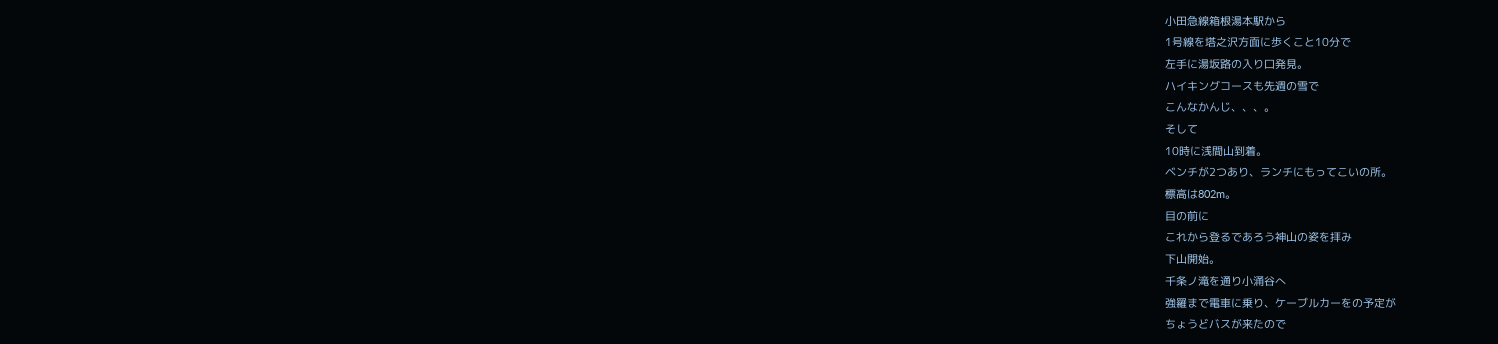小田急線箱根湯本駅から
1号線を塔之沢方面に歩くこと10分で
左手に湯坂路の入り口発見。
ハイキングコースも先週の雪で
こんなかんじ、、、。
そして
10時に浅間山到着。
ベンチが2つあり、ランチにもってこいの所。
標高は802m。
目の前に
これから登るであろう神山の姿を拝み
下山開始。
千条ノ滝を通り小涌谷へ
強羅まで電車に乗り、ケーブルカーをの予定が
ちょうどバスが来たので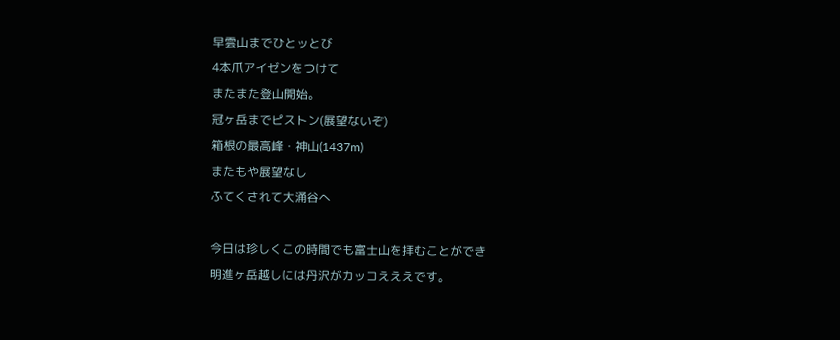早雲山までひとッとび
4本爪アイゼンをつけて
またまた登山開始。
冠ヶ岳までピストン(展望ないぞ)
箱根の最高峰・神山(1437m)
またもや展望なし
ふてくされて大涌谷へ

今日は珍しくこの時間でも富士山を拝むことができ
明進ヶ岳越しには丹沢がカッコえええです。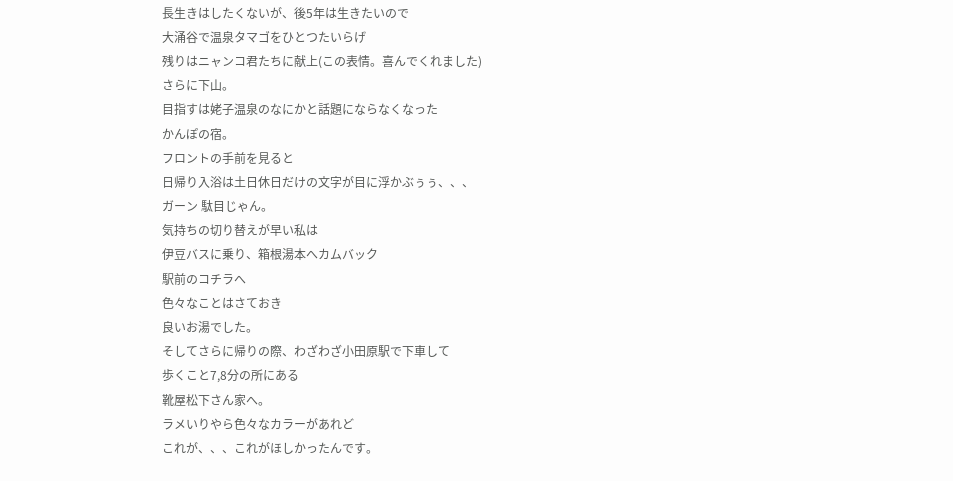長生きはしたくないが、後5年は生きたいので
大涌谷で温泉タマゴをひとつたいらげ
残りはニャンコ君たちに献上(この表情。喜んでくれました)
さらに下山。
目指すは姥子温泉のなにかと話題にならなくなった
かんぽの宿。
フロントの手前を見ると
日帰り入浴は土日休日だけの文字が目に浮かぶぅぅ、、、
ガーン 駄目じゃん。
気持ちの切り替えが早い私は
伊豆バスに乗り、箱根湯本へカムバック
駅前のコチラへ
色々なことはさておき
良いお湯でした。
そしてさらに帰りの際、わざわざ小田原駅で下車して
歩くこと7,8分の所にある
靴屋松下さん家へ。
ラメいりやら色々なカラーがあれど
これが、、、これがほしかったんです。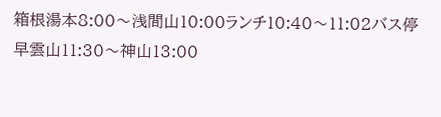箱根湯本8:00〜浅間山10:00ランチ10:40〜11:02バス停
早雲山11:30〜神山13:00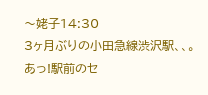〜姥子14:30
3ヶ月ぶりの小田急線渋沢駅、、。
あっ!駅前のセ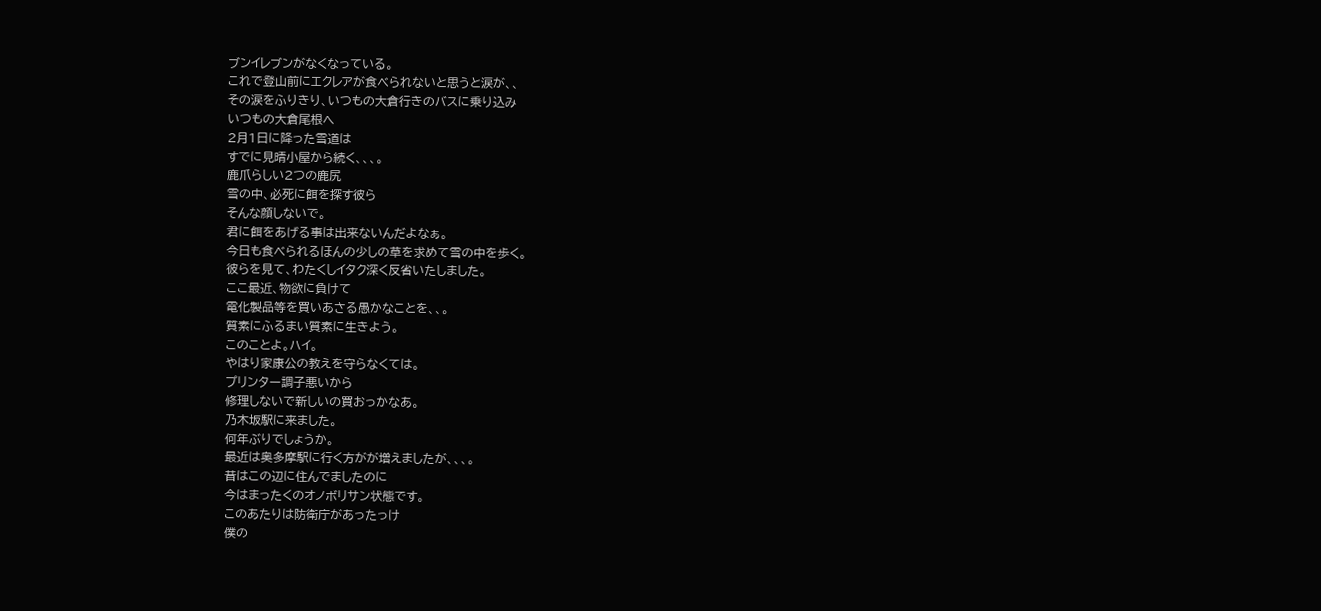ブンイレブンがなくなっている。
これで登山前にエクレアが食べられないと思うと涙が、、
その涙をふりきり、いつもの大倉行きのバスに乗り込み
いつもの大倉尾根へ
2月1日に降った雪道は
すでに見晴小屋から続く、、、。
鹿爪らしい2つの鹿尻
雪の中、必死に餌を探す彼ら
そんな顔しないで。
君に餌をあげる事は出来ないんだよなぁ。
今日も食べられるほんの少しの草を求めて雪の中を歩く。
彼らを見て、わたくしイタク深く反省いたしました。
ここ最近、物欲に負けて
電化製品等を買いあさる愚かなことを、、。
質素にふるまい質素に生きよう。
このことよ。ハイ。
やはり家康公の教えを守らなくては。
プリンター調子悪いから
修理しないで新しいの買おっかなあ。
乃木坂駅に来ました。
何年ぶりでしょうか。
最近は奥多摩駅に行く方がが増えましたが、、、。
昔はこの辺に住んでましたのに
今はまったくのオノボリサン状態です。
このあたりは防衛庁があったっけ
僕の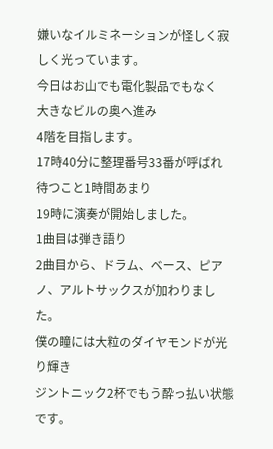嫌いなイルミネーションが怪しく寂しく光っています。
今日はお山でも電化製品でもなく
大きなビルの奥へ進み
4階を目指します。
17時40分に整理番号33番が呼ばれ
待つこと1時間あまり
19時に演奏が開始しました。
1曲目は弾き語り
2曲目から、ドラム、ベース、ピアノ、アルトサックスが加わりました。
僕の瞳には大粒のダイヤモンドが光り輝き
ジントニック2杯でもう酔っ払い状態です。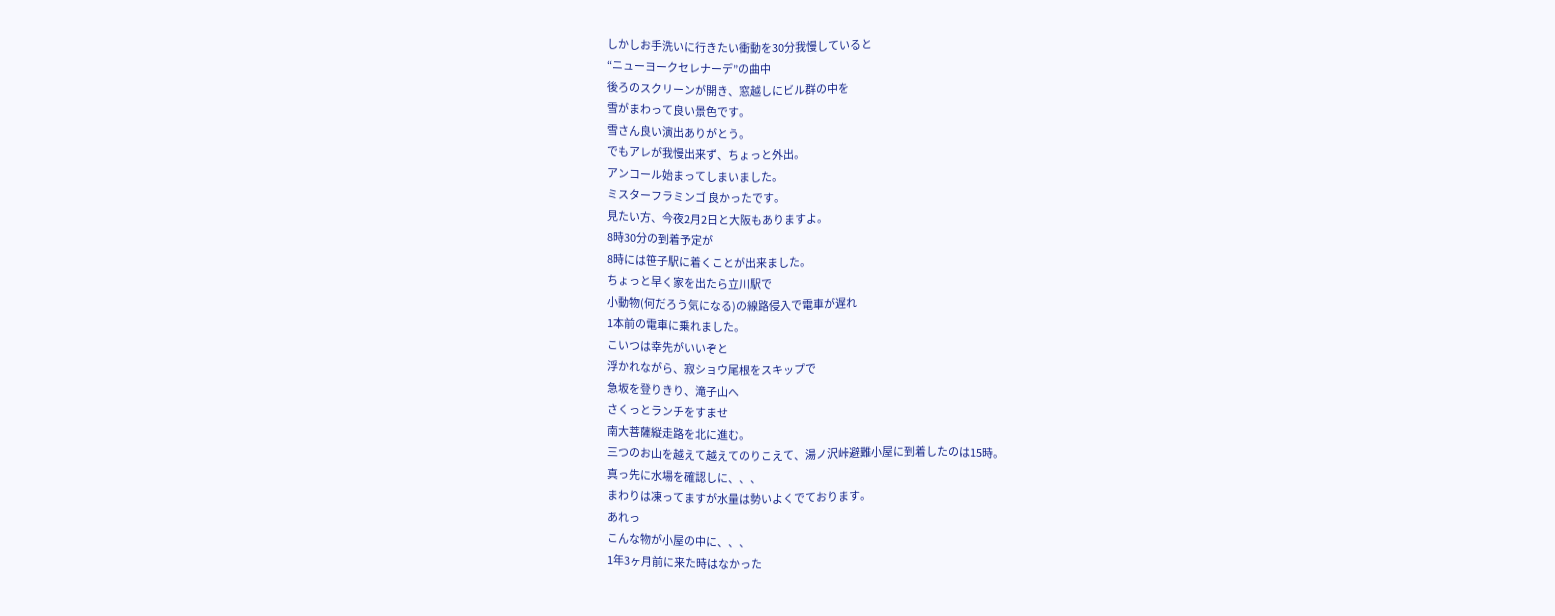しかしお手洗いに行きたい衝動を30分我慢していると
“ニューヨークセレナーデ”の曲中
後ろのスクリーンが開き、窓越しにビル群の中を
雪がまわって良い景色です。
雪さん良い演出ありがとう。
でもアレが我慢出来ず、ちょっと外出。
アンコール始まってしまいました。
ミスターフラミンゴ 良かったです。
見たい方、今夜2月2日と大阪もありますよ。
8時30分の到着予定が
8時には笹子駅に着くことが出来ました。
ちょっと早く家を出たら立川駅で
小動物(何だろう気になる)の線路侵入で電車が遅れ
1本前の電車に乗れました。
こいつは幸先がいいぞと
浮かれながら、寂ショウ尾根をスキップで
急坂を登りきり、滝子山へ
さくっとランチをすませ
南大菩薩縦走路を北に進む。
三つのお山を越えて越えてのりこえて、湯ノ沢峠避難小屋に到着したのは15時。
真っ先に水場を確認しに、、、
まわりは凍ってますが水量は勢いよくでております。
あれっ
こんな物が小屋の中に、、、
1年3ヶ月前に来た時はなかった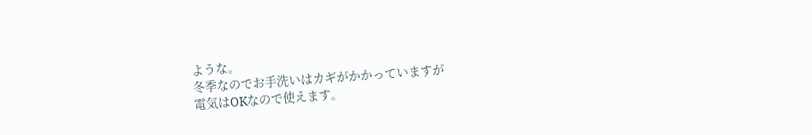ような。
冬季なのでお手洗いはカギがかかっていますが
電気はOKなので使えます。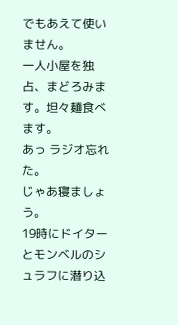でもあえて使いません。
一人小屋を独占、まどろみます。坦々麺食べます。
あっ ラジオ忘れた。
じゃあ寝ましょう。
19時にドイターとモンベルのシュラフに潜り込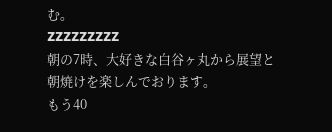む。
ZZZZZZZZZ
朝の7時、大好きな白谷ヶ丸から展望と
朝焼けを楽しんでおります。
もう40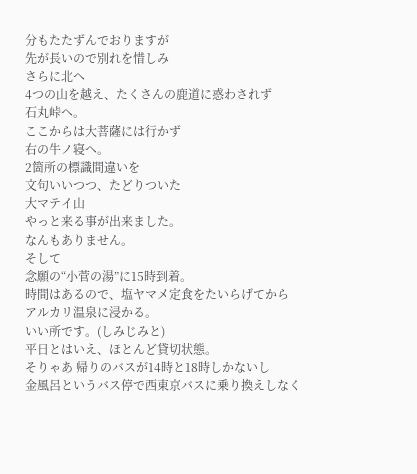分もたたずんでおりますが
先が長いので別れを惜しみ
さらに北へ
4つの山を越え、たくさんの鹿道に惑わされず
石丸峠へ。
ここからは大菩薩には行かず
右の牛ノ寝へ。
2箇所の標識間違いを
文句いいつつ、たどりついた
大マテイ山
やっと来る事が出来ました。
なんもありません。
そして
念願の“小菅の湯”に15時到着。
時間はあるので、塩ヤマメ定食をたいらげてから
アルカリ温泉に浸かる。
いい所です。(しみじみと)
平日とはいえ、ほとんど貸切状態。
そりゃあ 帰りのバスが14時と18時しかないし
金風呂というバス停で西東京バスに乗り換えしなく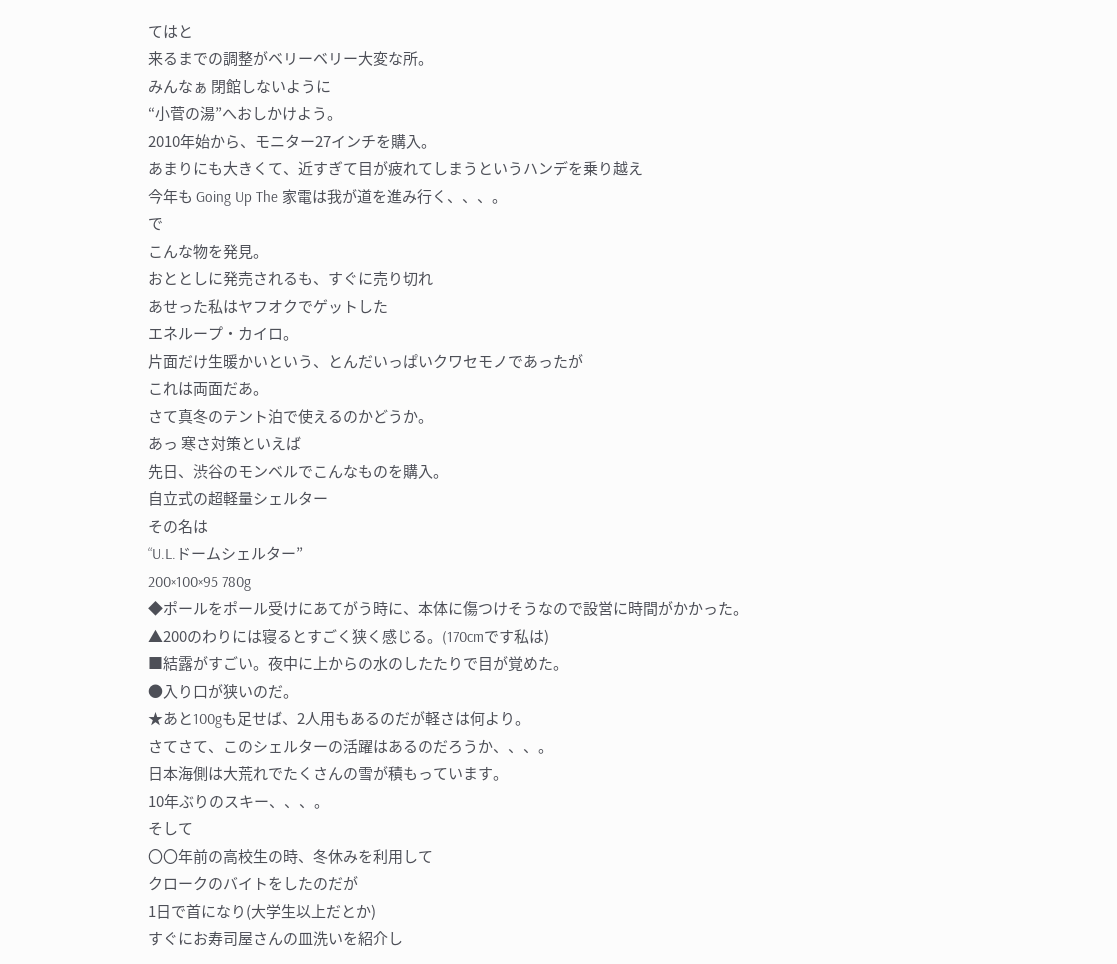てはと
来るまでの調整がベリーベリー大変な所。
みんなぁ 閉館しないように
“小菅の湯”へおしかけよう。
2010年始から、モニター27インチを購入。
あまりにも大きくて、近すぎて目が疲れてしまうというハンデを乗り越え
今年も Going Up The 家電は我が道を進み行く、、、。
で
こんな物を発見。
おととしに発売されるも、すぐに売り切れ
あせった私はヤフオクでゲットした
エネループ・カイロ。
片面だけ生暖かいという、とんだいっぱいクワセモノであったが
これは両面だあ。
さて真冬のテント泊で使えるのかどうか。
あっ 寒さ対策といえば
先日、渋谷のモンベルでこんなものを購入。
自立式の超軽量シェルター
その名は
“U.L.ドームシェルター”
200×100×95 780g
◆ポールをポール受けにあてがう時に、本体に傷つけそうなので設営に時間がかかった。
▲200のわりには寝るとすごく狭く感じる。(170cmです私は)
■結露がすごい。夜中に上からの水のしたたりで目が覚めた。
●入り口が狭いのだ。
★あと100gも足せば、2人用もあるのだが軽さは何より。
さてさて、このシェルターの活躍はあるのだろうか、、、。
日本海側は大荒れでたくさんの雪が積もっています。
10年ぶりのスキー、、、。
そして
〇〇年前の高校生の時、冬休みを利用して
クロークのバイトをしたのだが
1日で首になり(大学生以上だとか)
すぐにお寿司屋さんの皿洗いを紹介し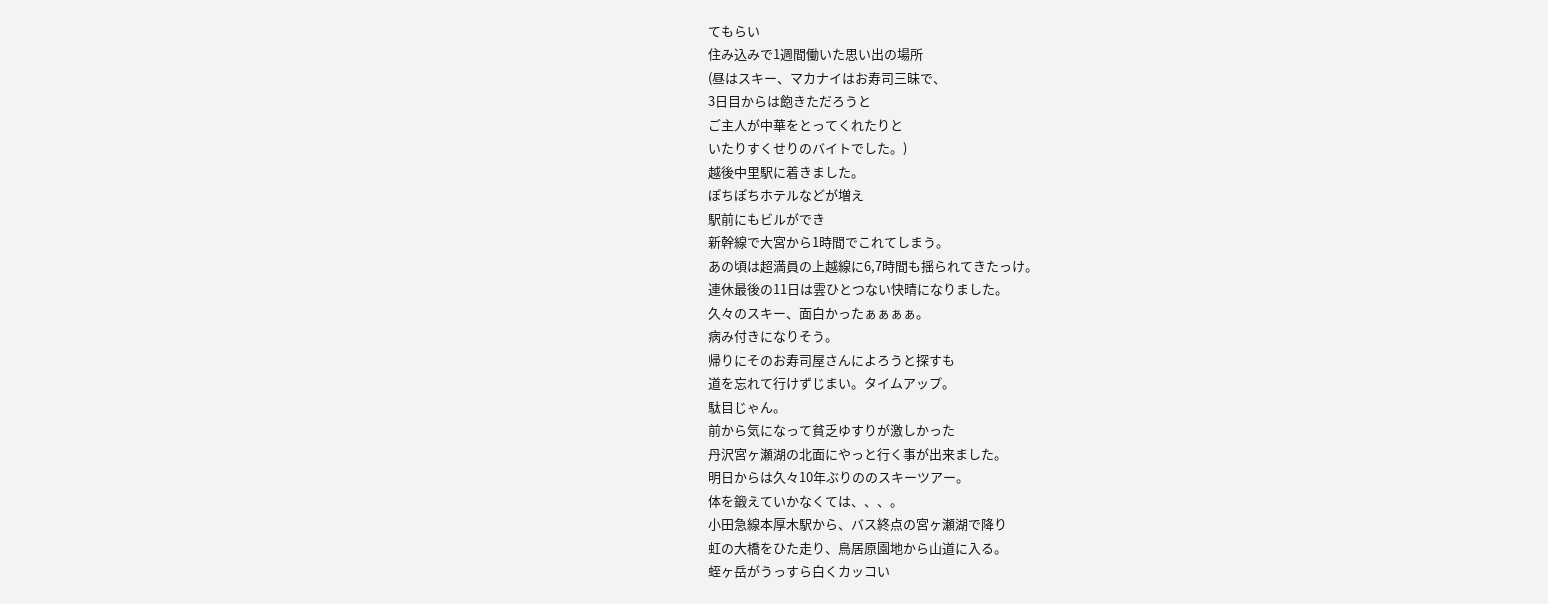てもらい
住み込みで1週間働いた思い出の場所
(昼はスキー、マカナイはお寿司三昧で、
3日目からは飽きただろうと
ご主人が中華をとってくれたりと
いたりすくせりのバイトでした。)
越後中里駅に着きました。
ぽちぽちホテルなどが増え
駅前にもビルができ
新幹線で大宮から1時間でこれてしまう。
あの頃は超満員の上越線に6,7時間も揺られてきたっけ。
連休最後の11日は雲ひとつない快晴になりました。
久々のスキー、面白かったぁぁぁぁ。
病み付きになりそう。
帰りにそのお寿司屋さんによろうと探すも
道を忘れて行けずじまい。タイムアップ。
駄目じゃん。
前から気になって貧乏ゆすりが激しかった
丹沢宮ヶ瀬湖の北面にやっと行く事が出来ました。
明日からは久々10年ぶりののスキーツアー。
体を鍛えていかなくては、、、。
小田急線本厚木駅から、バス終点の宮ヶ瀬湖で降り
虹の大橋をひた走り、鳥居原園地から山道に入る。
蛭ヶ岳がうっすら白くカッコい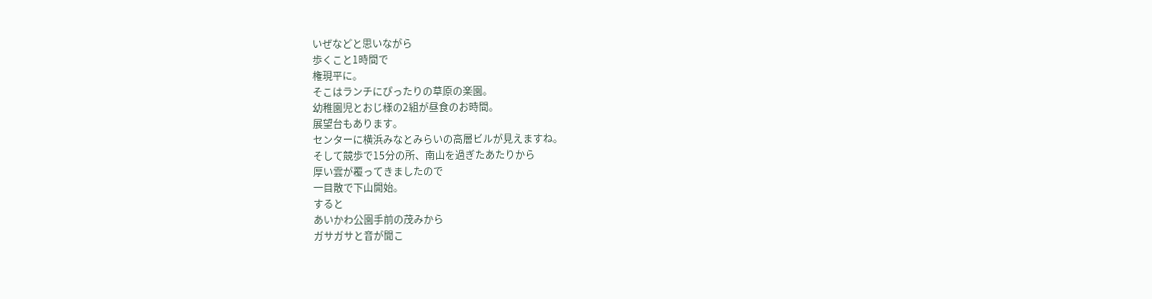いぜなどと思いながら
歩くこと1時間で
権現平に。
そこはランチにぴったりの草原の楽園。
幼稚園児とおじ様の2組が昼食のお時間。
展望台もあります。
センターに横浜みなとみらいの高層ビルが見えますね。
そして競歩で15分の所、南山を過ぎたあたりから
厚い雲が覆ってきましたので
一目散で下山開始。
すると
あいかわ公園手前の茂みから
ガサガサと音が聞こ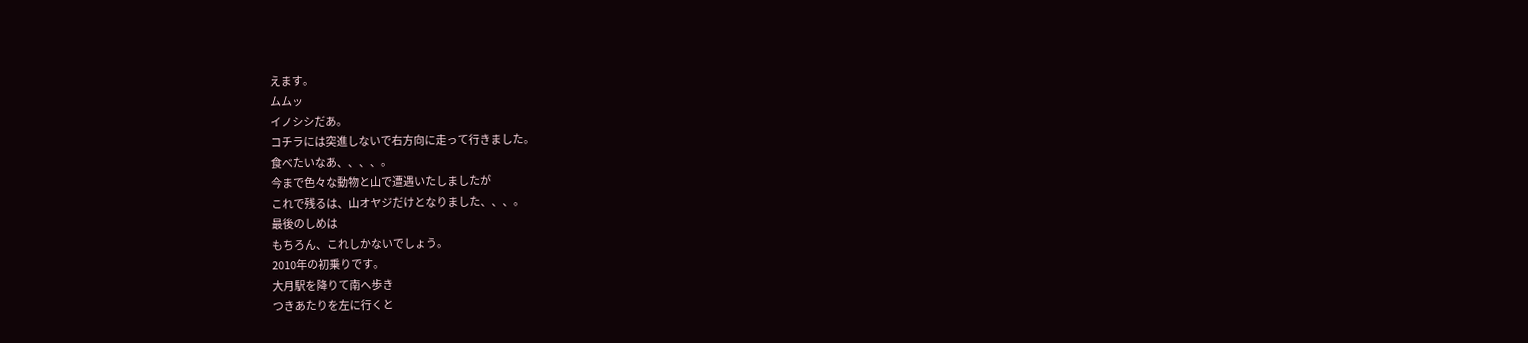えます。
ムムッ
イノシシだあ。
コチラには突進しないで右方向に走って行きました。
食べたいなあ、、、、。
今まで色々な動物と山で遭遇いたしましたが
これで残るは、山オヤジだけとなりました、、、。
最後のしめは
もちろん、これしかないでしょう。
2010年の初乗りです。
大月駅を降りて南へ歩き
つきあたりを左に行くと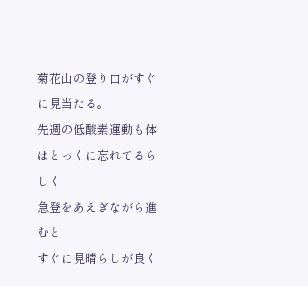菊花山の登り口がすぐに見当たる。
先週の低酸素運動も体はとっくに忘れてるらしく
急登をあえぎながら進むと
すぐに見晴らしが良く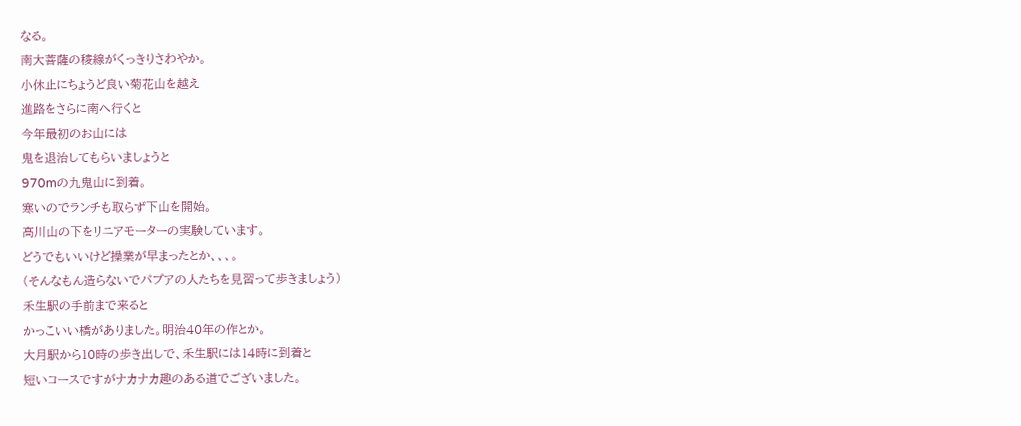なる。
南大菩薩の稜線がくっきりさわやか。
小休止にちょうど良い菊花山を越え
進路をさらに南へ行くと
今年最初のお山には
鬼を退治してもらいましょうと
970mの九鬼山に到着。
寒いのでランチも取らず下山を開始。
高川山の下をリニアモーターの実験しています。
どうでもいいけど操業が早まったとか、、、。
(そんなもん造らないでパプアの人たちを見習って歩きましょう)
禾生駅の手前まで来ると
かっこいい橋がありました。明治40年の作とか。
大月駅から10時の歩き出しで、禾生駅には14時に到着と
短いコースですがナカナカ趣のある道でございました。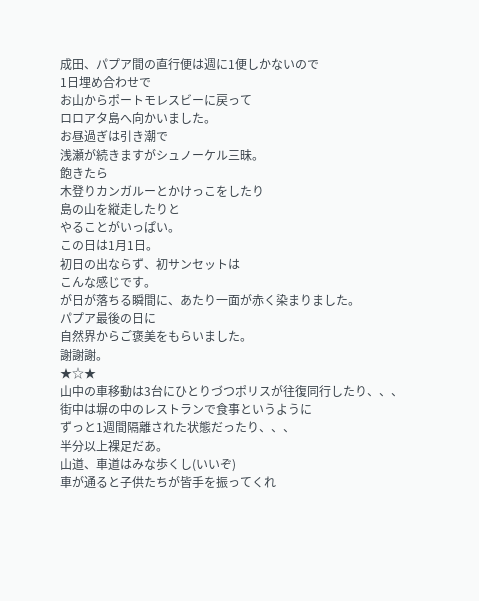成田、パプア間の直行便は週に1便しかないので
1日埋め合わせで
お山からポートモレスビーに戻って
ロロアタ島へ向かいました。
お昼過ぎは引き潮で
浅瀬が続きますがシュノーケル三昧。
飽きたら
木登りカンガルーとかけっこをしたり
島の山を縦走したりと
やることがいっぱい。
この日は1月1日。
初日の出ならず、初サンセットは
こんな感じです。
が日が落ちる瞬間に、あたり一面が赤く染まりました。
パプア最後の日に
自然界からご褒美をもらいました。
謝謝謝。
★☆★
山中の車移動は3台にひとりづつポリスが往復同行したり、、、
街中は塀の中のレストランで食事というように
ずっと1週間隔離された状態だったり、、、
半分以上裸足だあ。
山道、車道はみな歩くし(いいぞ)
車が通ると子供たちが皆手を振ってくれ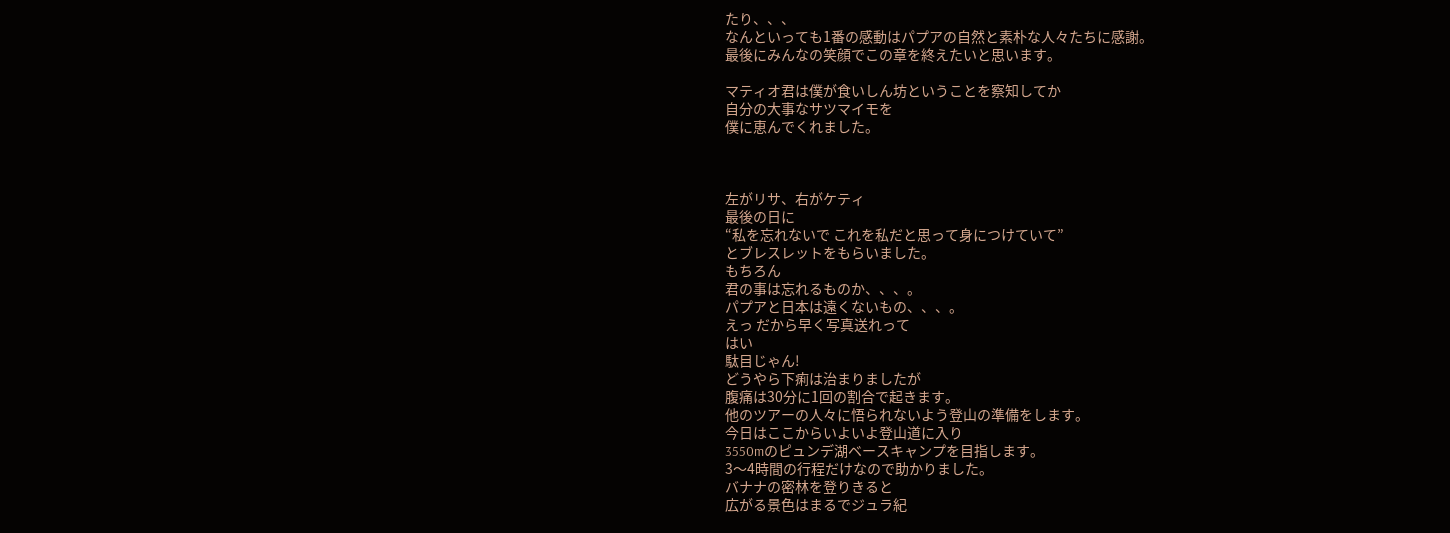たり、、、
なんといっても1番の感動はパプアの自然と素朴な人々たちに感謝。
最後にみんなの笑顔でこの章を終えたいと思います。

マティオ君は僕が食いしん坊ということを察知してか
自分の大事なサツマイモを
僕に恵んでくれました。



左がリサ、右がケティ
最後の日に
“私を忘れないで これを私だと思って身につけていて”
とブレスレットをもらいました。
もちろん
君の事は忘れるものか、、、。
パプアと日本は遠くないもの、、、。
えっ だから早く写真送れって
はい
駄目じゃん!
どうやら下痢は治まりましたが
腹痛は30分に1回の割合で起きます。
他のツアーの人々に悟られないよう登山の準備をします。
今日はここからいよいよ登山道に入り
3550mのピュンデ湖ベースキャンプを目指します。
3〜4時間の行程だけなので助かりました。
バナナの密林を登りきると
広がる景色はまるでジュラ紀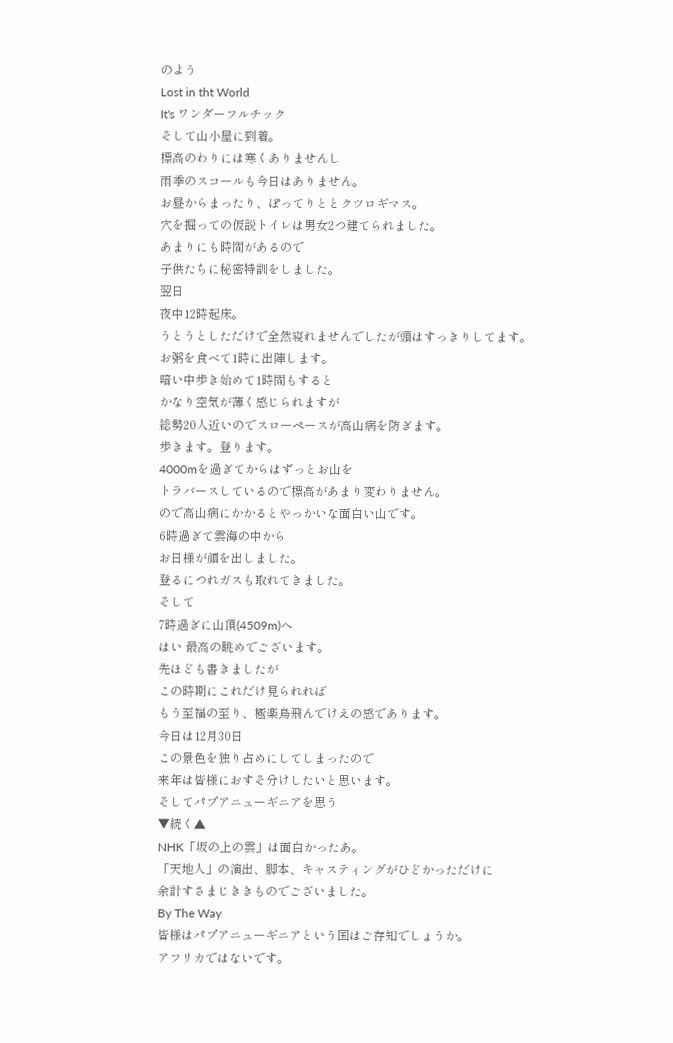のよう
Lost in tht World
It's ワンダーフルチック
そして山小屋に到着。
標高のわりには寒くありませんし
雨季のスコールも今日はありません。
お昼からまったり、ぽってりととクツロギマス。
穴を掘っての仮説トイレは男女2つ建てられました。
あまりにも時間があるので
子供たちに秘密特訓をしました。
翌日
夜中12時起床。
うとうとしただけで全然寝れませんでしたが頭はすっきりしてます。
お粥を食べて1時に出陣します。
暗い中歩き始めて1時間もすると
かなり空気が薄く感じられますが
総勢20人近いのでスローペースが高山病を防ぎます。
歩きます。登ります。
4000mを過ぎてからはずっとお山を
トラバースしているので標高があまり変わりません。
ので高山病にかかるとやっかいな面白い山です。
6時過ぎて雲海の中から
お日様が顔を出しました。
登るにつれガスも取れてきました。
そして
7時過ぎに山頂(4509m)へ
はい 最高の眺めでございます。
先ほども書きましたが
この時期にこれだけ見られれば
もう至福の至り、極楽鳥飛んでけえの感であります。
今日は12月30日
この景色を独り占めにしてしまったので
来年は皆様におすそ分けしたいと思います。
そしてパプアニューギニアを思う
▼続く▲
NHK「坂の上の雲」は面白かったあ。
「天地人」の演出、脚本、キャスティングがひどかっただけに
余計すさまじききものでございました。
By The Way
皆様はパプアニューギニアという国はご存知でしょうか。
アフリカではないです。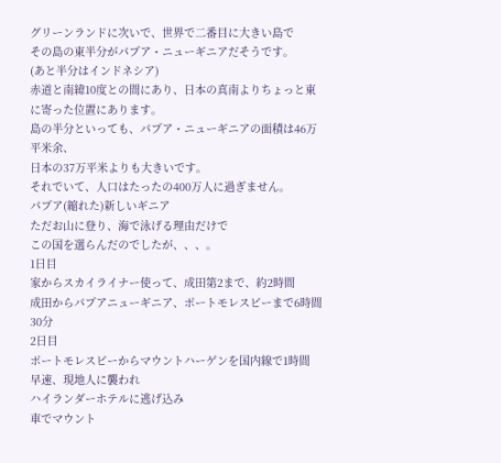グリーンランドに次いで、世界で二番目に大きい島で
その島の東半分がパプア・ニューギニアだそうです。
(あと半分はインドネシア)
赤道と南緯10度との間にあり、日本の真南よりちょっと東に寄った位置にあります。
島の半分といっても、パプア・ニューギニアの面積は46万平米余、
日本の37万平米よりも大きいです。
それでいて、人口はたったの400万人に過ぎません。
パプア(縮れた)新しいギニア
ただお山に登り、海で泳げる理由だけで
この国を選らんだのでしたが、、、。
1日目
家からスカイライナー使って、成田第2まで、約2時間
成田からパプアニューギニア、ポートモレスビーまで6時間30分
2日目
ポートモレスビーからマウントハーゲンを国内線で1時間
早速、現地人に襲われ
ハイランダーホテルに逃げ込み
車でマウント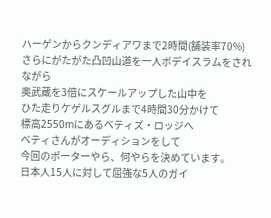ハーゲンからクンディアワまで2時間(舗装率70%)
さらにがたがた凸凹山道を一人ボデイスラムをされながら
奥武蔵を3倍にスケールアップした山中を
ひた走りケゲルスグルまで4時間30分かけて
標高2550mにあるベティズ・ロッジへ
ベティさんがオーディションをして
今回のポーターやら、何やらを決めています。
日本人15人に対して屈強な5人のガイ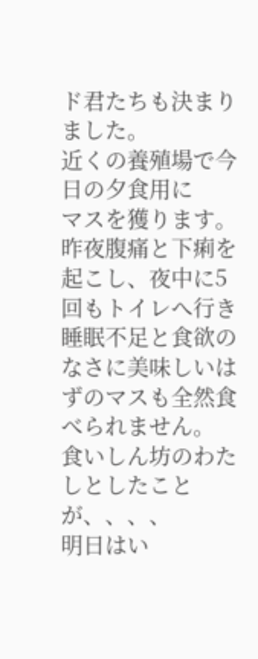ド君たちも決まりました。
近くの養殖場で今日の夕食用に
マスを獲ります。
昨夜腹痛と下痢を起こし、夜中に5回もトイレへ行き
睡眠不足と食欲のなさに美味しいはずのマスも全然食べられません。
食いしん坊のわたしとしたことが、、、、
明日はい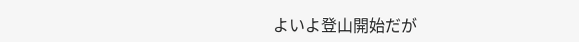よいよ登山開始だが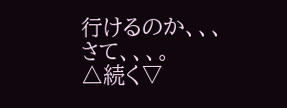行けるのか、、、さて、、、。
△続く▽